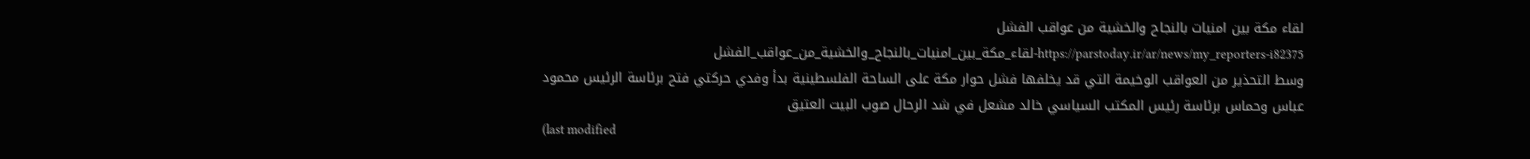لقاء مكة بين امنيات بالنجاح والخشية من عواقب الفشل
https://parstoday.ir/ar/news/my_reporters-i82375-لقاء_مكة_بين_امنيات_بالنجاح_والخشية_من_عواقب_الفشل
وسط التحذير من العواقب الوخيمة التي قد يخلفها فشل حوار مكة على الساحة الفلسطينية بدأ وفدي حركتي فتح برئاسة الرئيس محمود عباس وحماس برئاسة رئيس المكتب السياسي خالد مشعل في شد الرحال صوب البيت العتيق
(last modified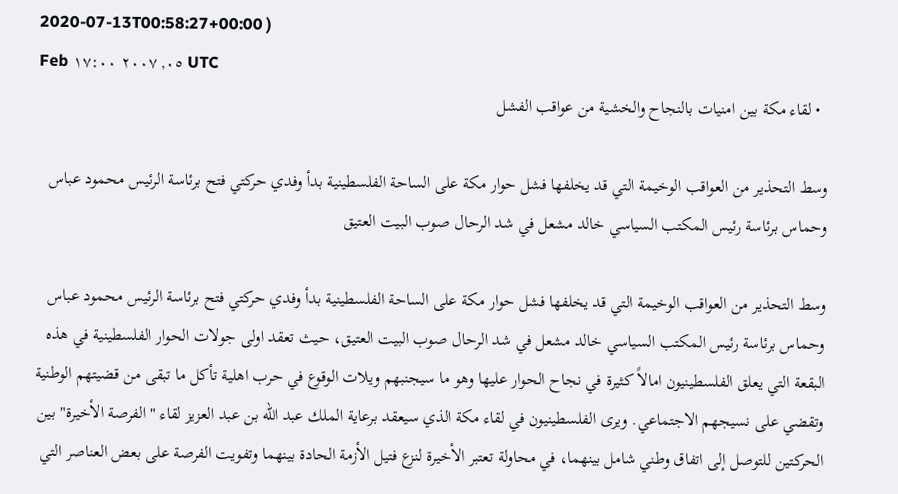2020-07-13T00:58:27+00:00 )
Feb ٠٥, ٢٠٠٧ ١٧:٠٠ UTC
  • لقاء مكة بين امنيات بالنجاح والخشية من عواقب الفشل

وسط التحذير من العواقب الوخيمة التي قد يخلفها فشل حوار مكة على الساحة الفلسطينية بدأ وفدي حركتي فتح برئاسة الرئيس محمود عباس وحماس برئاسة رئيس المكتب السياسي خالد مشعل في شد الرحال صوب البيت العتيق

وسط التحذير من العواقب الوخيمة التي قد يخلفها فشل حوار مكة على الساحة الفلسطينية بدأ وفدي حركتي فتح برئاسة الرئيس محمود عباس وحماس برئاسة رئيس المكتب السياسي خالد مشعل في شد الرحال صوب البيت العتيق، حيث تعقد اولى جولات الحوار الفلسطينية في هذه البقعة التي يعلق الفلسطينيون امالاً كثيرة في نجاح الحوار عليها وهو ما سيجنبهم ويلات الوقوع في حرب اهلية تأكل ما تبقى من قضيتهم الوطنية وتقضي على نسيجهم الاجتماعي. ويرى الفلسطينيون في لقاء مكة الذي سيعقد برعاية الملك عبد الله بن عبد العزيز لقاء "الفرصة الأخيرة" بين الحركتين للتوصل إلى اتفاق وطني شامل بينهما، في محاولة تعتبر الأخيرة لنزع فتيل الأزمة الحادة بينهما وتفويت الفرصة على بعض العناصر التي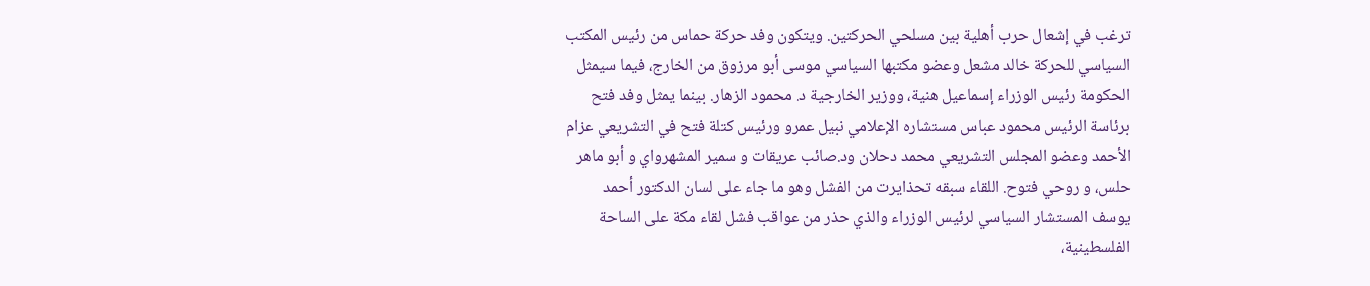ترغب في إشعال حرب أهلية بين مسلحي الحركتين. ويتكون وفد حركة حماس من رئيس المكتب السياسي للحركة خالد مشعل وعضو مكتبها السياسي موسى أبو مرزوق من الخارج، فيما سيمثل الحكومة رئيس الوزراء إسماعيل هنية، ووزير الخارجية د. محمود الزهار. بينما يمثل وفد فتح برئاسة الرئيس محمود عباس مستشاره الإعلامي نبيل عمرو ورئيس كتلة فتح في التشريعي عزام الأحمد وعضو المجلس التشريعي محمد دحلان ود.صائب عريقات و سمير المشهرواي و أبو ماهر حلس، و روحي فتوح. اللقاء سبقه تحذايرت من الفشل وهو ما جاء على لسان الدكتور أحمد يوسف المستشار السياسي لرئيس الوزراء والذي حذر من عواقب فشل لقاء مكة على الساحة الفلسطينية،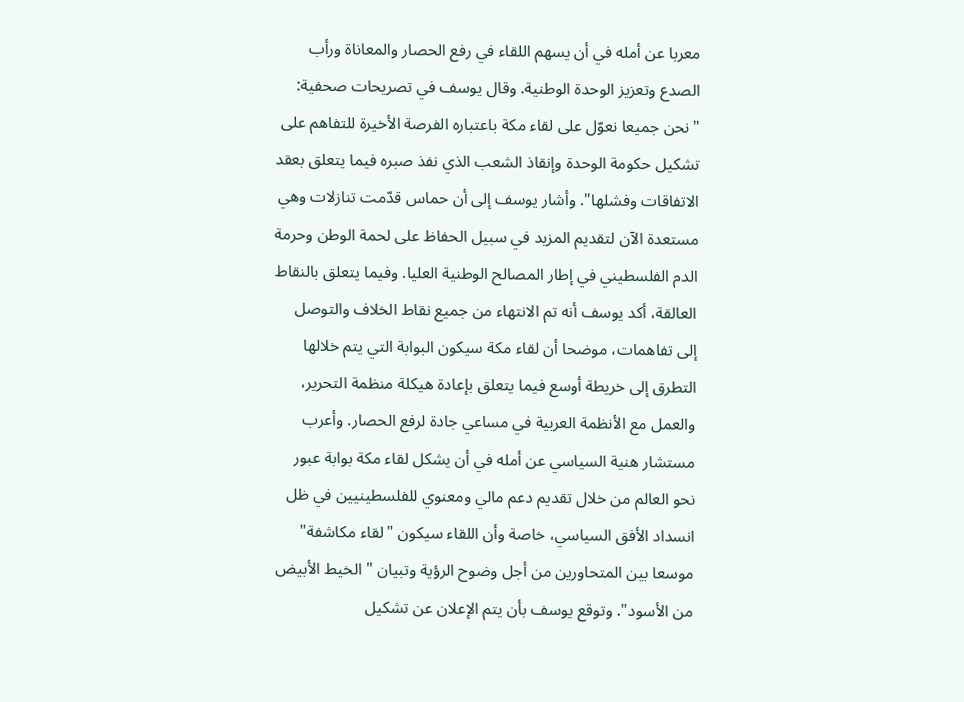معربا عن أمله في أن يسهم اللقاء في رفع الحصار والمعاناة ورأب الصدع وتعزيز الوحدة الوطنية. وقال يوسف في تصريحات صحفية: "نحن جميعا نعوّل على لقاء مكة باعتباره الفرصة الأخيرة للتفاهم على تشكيل حكومة الوحدة وإنقاذ الشعب الذي نفذ صبره فيما يتعلق بعقد الاتفاقات وفشلها". وأشار يوسف إلى أن حماس قدّمت تنازلات وهي مستعدة الآن لتقديم المزيد في سبيل الحفاظ على لحمة الوطن وحرمة الدم الفلسطيني في إطار المصالح الوطنية العليا. وفيما يتعلق بالنقاط العالقة، أكد يوسف أنه تم الانتهاء من جميع نقاط الخلاف والتوصل إلى تفاهمات، موضحا أن لقاء مكة سيكون البوابة التي يتم خلالها التطرق إلى خريطة أوسع فيما يتعلق بإعادة هيكلة منظمة التحرير، والعمل مع الأنظمة العربية في مساعي جادة لرفع الحصار. وأعرب مستشار هنية السياسي عن أمله في أن يشكل لقاء مكة بوابة عبور نحو العالم من خلال تقديم دعم مالي ومعنوي للفلسطينيين في ظل انسداد الأفق السياسي، خاصة وأن اللقاء سيكون "لقاء مكاشفة" موسعا بين المتحاورين من أجل وضوح الرؤية وتبيان " الخيط الأبيض من الأسود". وتوقع يوسف بأن يتم الإعلان عن تشكيل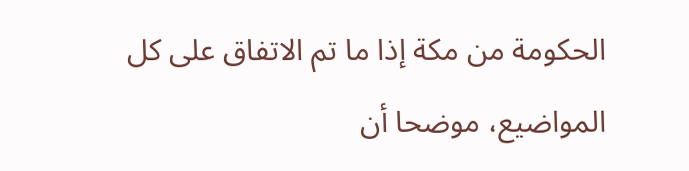الحكومة من مكة إذا ما تم الاتفاق على كل المواضيع، موضحا أن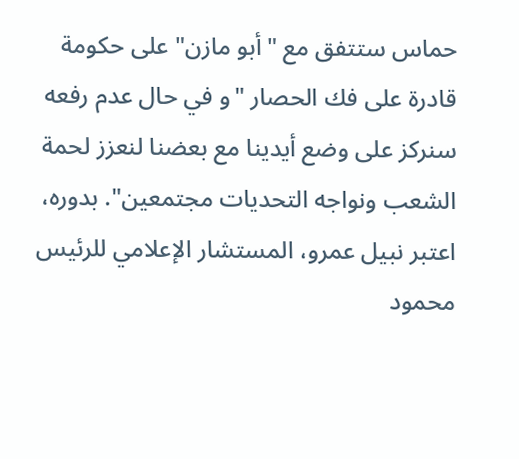حماس ستتفق مع "أبو مازن" على حكومة قادرة على فك الحصار "و في حال عدم رفعه سنركز على وضع أيدينا مع بعضنا لنعزز لحمة الشعب ونواجه التحديات مجتمعين". بدوره، اعتبر نبيل عمرو، المستشار الإعلامي للرئيس محمود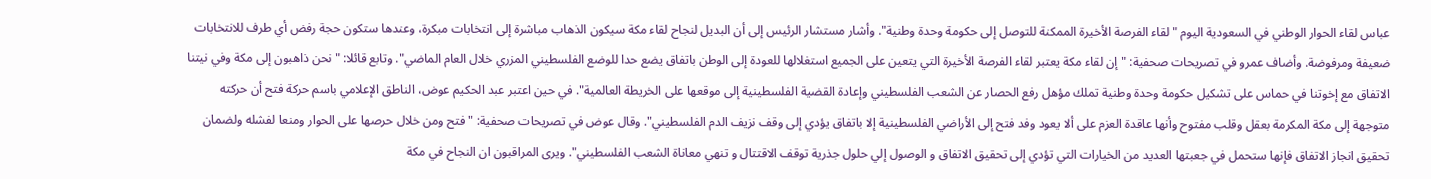عباس لقاء الحوار الوطني في السعودية اليوم "لقاء الفرصة الأخيرة الممكنة للتوصل إلى حكومة وحدة وطنية". وأشار مستشار الرئيس إلى أن البديل لنجاح لقاء مكة سيكون الذهاب مباشرة إلى انتخابات مبكرة، وعندها ستكون حجة رفض أي طرف للانتخابات ضعيفة ومرفوضة. وأضاف عمرو في تصريحات صحفية: "إن لقاء مكة يعتبر لقاء الفرصة الأخيرة التي يتعين على الجميع استغلالها للعودة إلى الوطن باتفاق يضع حدا للوضع الفلسطيني المزري خلال العام الماضي". وتابع قائلا: "نحن ذاهبون إلى مكة وفي نيتنا الاتفاق مع إخوتنا في حماس على تشكيل حكومة وحدة وطنية تملك مؤهل رفع الحصار عن الشعب الفلسطيني وإعادة القضية الفلسطينية إلى موقعها على الخريطة العالمية". في حين اعتبر عبد الحكيم عوض، الناطق الإعلامي باسم حركة فتح أن حركته متوجهة إلى مكة المكرمة بعقل وقلب مفتوح وأنها عاقدة العزم على ألا يعود وفد فتح إلى الأراضي الفلسطينية إلا باتفاق يؤدي إلى وقف نزيف الدم الفلسطيني". وقال عوض في تصريحات صحفية: "فتح ومن خلال حرصها على الحوار ومنعا لفشله ولضمان تحقيق انجاز الاتفاق فإنها ستحمل في جعبتها العديد من الخيارات التي تؤدي إلى تحقيق الاتفاق و الوصول إلي حلول جذرية توقف الاقتتال و تنهي معاناة الشعب الفلسطيني". ويرى المراقبون ان النجاح في مكة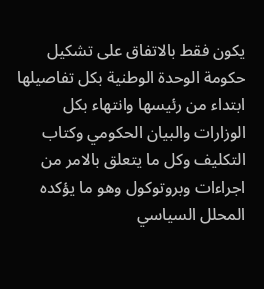يكون فقط بالاتفاق على تشكيل حكومة الوحدة الوطنية بكل تفاصيلها ابتداء من رئيسها وانتهاء بكل الوزارات والبيان الحكومي وكتاب التكليف وكل ما يتعلق بالامر من اجراءات وبروتوكول وهو ما يؤكده المحلل السياسي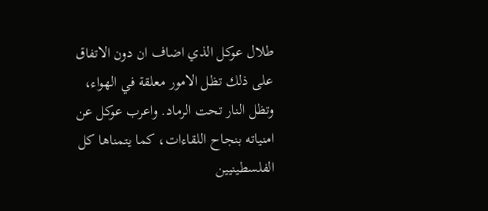طلال عوكل الذي اضاف ان دون الاتفاق على ذلك تظل الامور معلقة في الهواء، وتظل النار تحت الرماد. واعرب عوكل عن امنياته بنجاح اللقاءات، كما يتمناها كل الفلسطينيين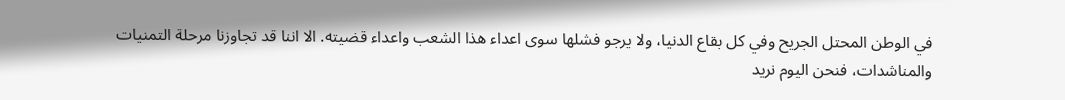في الوطن المحتل الجريح وفي كل بقاع الدنيا، ولا يرجو فشلها سوى اعداء هذا الشعب واعداء قضيته. الا اننا قد تجاوزنا مرحلة التمنيات والمناشدات، فنحن اليوم نريد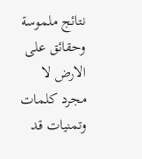نتائج ملموسة وحقائق على الارض لا مجرد كلمات وتمنيات قد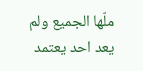ملّها الجميع ولم يعد احد يعتمد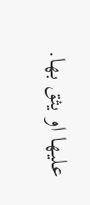عليها او يثق بها.